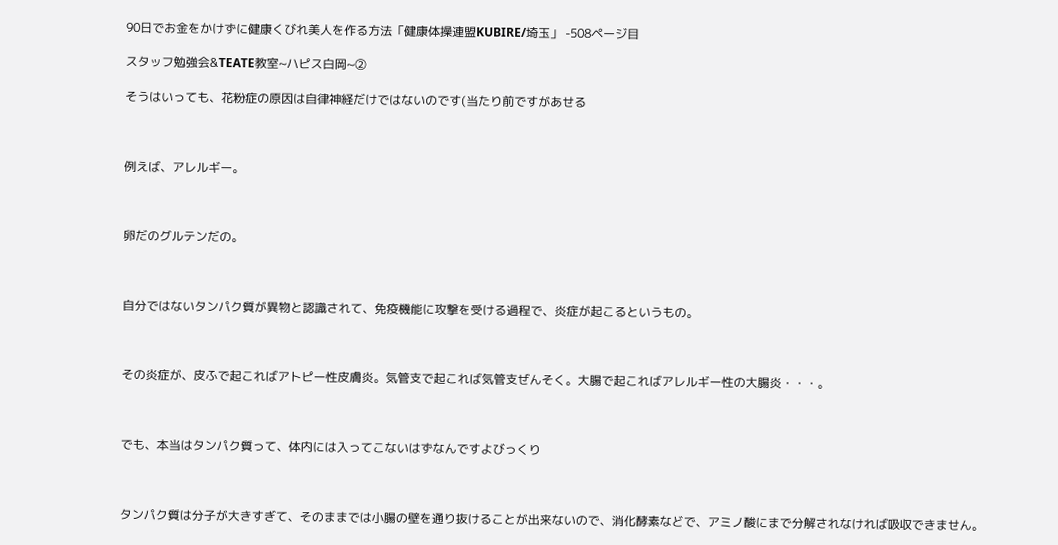90日でお金をかけずに健康くびれ美人を作る方法「健康体操連盟KUBIRE/埼玉」 -508ページ目

スタッフ勉強会&TEATE教室~ハピス白岡~②

そうはいっても、花粉症の原因は自律神経だけではないのです(当たり前ですがあせる



例えば、アレルギー。



卵だのグルテンだの。



自分ではないタンパク質が異物と認識されて、免疫機能に攻撃を受ける過程で、炎症が起こるというもの。



その炎症が、皮ふで起こればアトピー性皮膚炎。気管支で起これば気管支ぜんそく。大腸で起こればアレルギー性の大腸炎・・・。



でも、本当はタンパク質って、体内には入ってこないはずなんですよびっくり



タンパク質は分子が大きすぎて、そのままでは小腸の壁を通り抜けることが出来ないので、消化酵素などで、アミノ酸にまで分解されなければ吸収できません。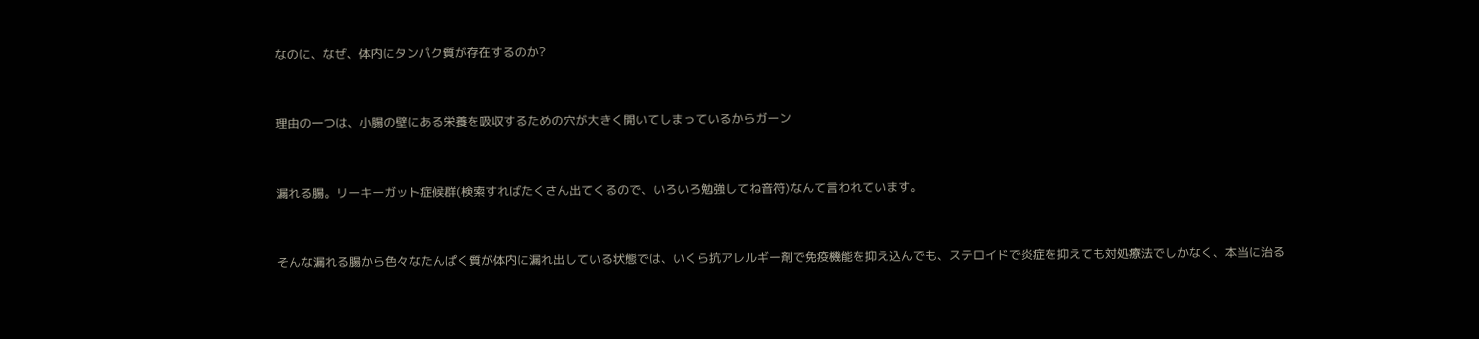なのに、なぜ、体内にタンパク質が存在するのか?



理由の一つは、小腸の壁にある栄養を吸収するための穴が大きく開いてしまっているからガーン



漏れる腸。リーキーガット症候群(検索すればたくさん出てくるので、いろいろ勉強してね音符)なんて言われています。



そんな漏れる腸から色々なたんぱく質が体内に漏れ出している状態では、いくら抗アレルギー剤で免疫機能を抑え込んでも、ステロイドで炎症を抑えても対処療法でしかなく、本当に治る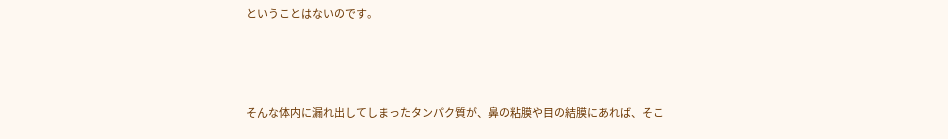ということはないのです。



そんな体内に漏れ出してしまったタンパク質が、鼻の粘膜や目の結膜にあれば、そこ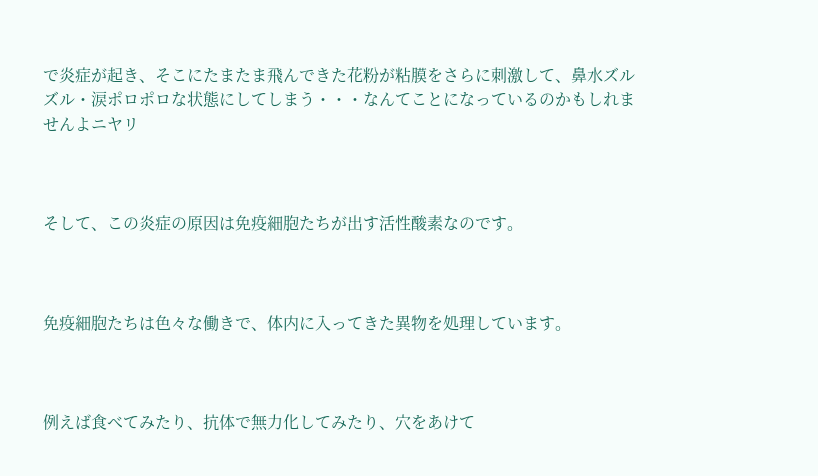で炎症が起き、そこにたまたま飛んできた花粉が粘膜をさらに刺激して、鼻水ズルズル・涙ポロポロな状態にしてしまう・・・なんてことになっているのかもしれませんよニヤリ



そして、この炎症の原因は免疫細胞たちが出す活性酸素なのです。



免疫細胞たちは色々な働きで、体内に入ってきた異物を処理しています。



例えば食べてみたり、抗体で無力化してみたり、穴をあけて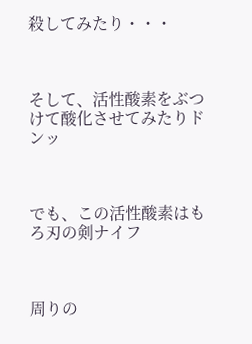殺してみたり・・・



そして、活性酸素をぶつけて酸化させてみたりドンッ



でも、この活性酸素はもろ刃の剣ナイフ



周りの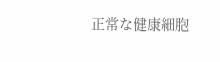正常な健康細胞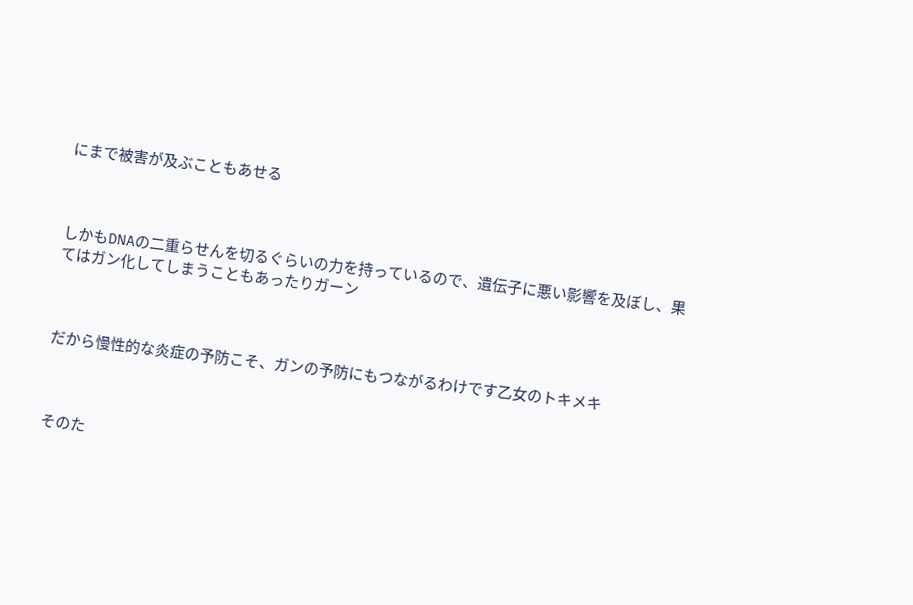にまで被害が及ぶこともあせる



しかもDNAの二重らせんを切るぐらいの力を持っているので、遺伝子に悪い影響を及ぼし、果てはガン化してしまうこともあったりガーン



だから慢性的な炎症の予防こそ、ガンの予防にもつながるわけです乙女のトキメキ



そのた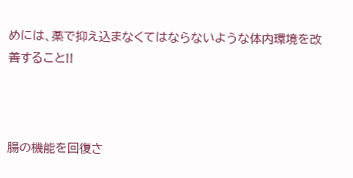めには、薬で抑え込まなくてはならないような体内環境を改善すること!!



腸の機能を回復さ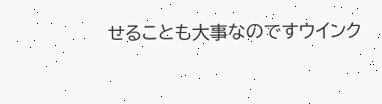せることも大事なのですウインク